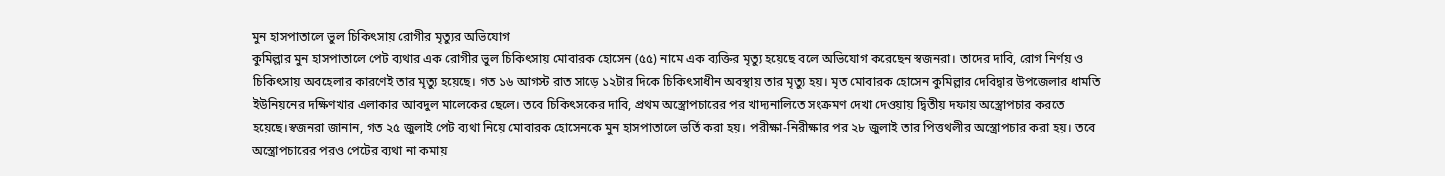মুন হাসপাতালে ভুল চিকিৎসায় রোগীর মৃত্যুর অভিযোগ
কুমিল্লার মুন হাসপাতালে পেট ব্যথার এক রোগীর ভুল চিকিৎসায় মোবারক হোসেন (৫৫) নামে এক ব্যক্তির মৃত্যু হয়েছে বলে অভিযোগ করেছেন স্বজনরা। তাদের দাবি, রোগ নির্ণয় ও চিকিৎসায় অবহেলার কারণেই তার মৃত্যু হয়েছে। গত ১৬ আগস্ট রাত সাড়ে ১২টার দিকে চিকিৎসাধীন অবস্থায় তার মৃত্যু হয়। মৃত মোবারক হোসেন কুমিল্লার দেবিদ্বার উপজেলার ধামতি ইউনিয়নের দক্ষিণখার এলাকার আবদুল মালেকের ছেলে। তবে চিকিৎসকের দাবি, প্রথম অস্ত্রোপচারের পর খাদ্যনালিতে সংক্রমণ দেখা দেওয়ায় দ্বিতীয় দফায় অস্ত্রোপচার করতে হয়েছে।স্বজনরা জানান, গত ২৫ জুলাই পেট ব্যথা নিয়ে মোবারক হোসেনকে মুন হাসপাতালে ভর্তি করা হয়। পরীক্ষা-নিরীক্ষার পর ২৮ জুলাই তার পিত্তথলীর অস্ত্রোপচার করা হয়। তবে অস্ত্রোপচারের পরও পেটের ব্যথা না কমায়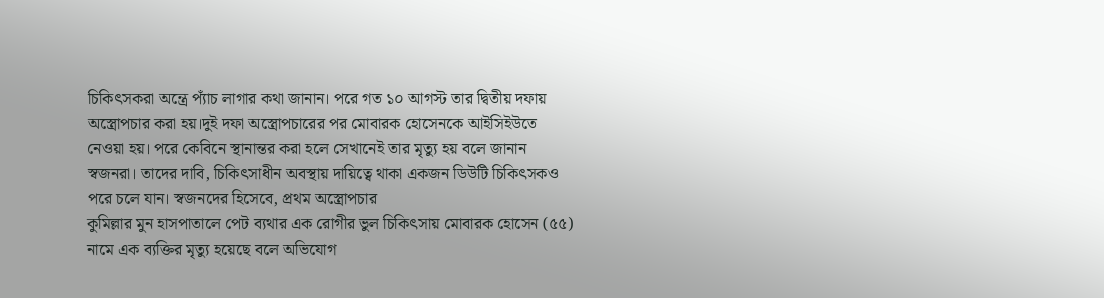চিকিৎসকরা অন্ত্রে প্যাঁচ লাগার কথা জানান। পরে গত ১০ আগস্ট তার দ্বিতীয় দফায় অস্ত্রোপচার করা হয়।দুই দফা অস্ত্রোপচারের পর মোবারক হোসেনকে আইসিইউতে নেওয়া হয়। পরে কেবিনে স্থানান্তর করা হলে সেখানেই তার মৃত্যু হয় বলে জানান স্বজনরা। তাদের দাবি, চিকিৎসাধীন অবস্থায় দায়িত্বে থাকা একজন ডিউটি চিকিৎসকও পরে চলে যান। স্বজনদের হিসেবে, প্রথম অস্ত্রোপচার
কুমিল্লার মুন হাসপাতালে পেট ব্যথার এক রোগীর ভুল চিকিৎসায় মোবারক হোসেন (৫৫) নামে এক ব্যক্তির মৃত্যু হয়েছে বলে অভিযোগ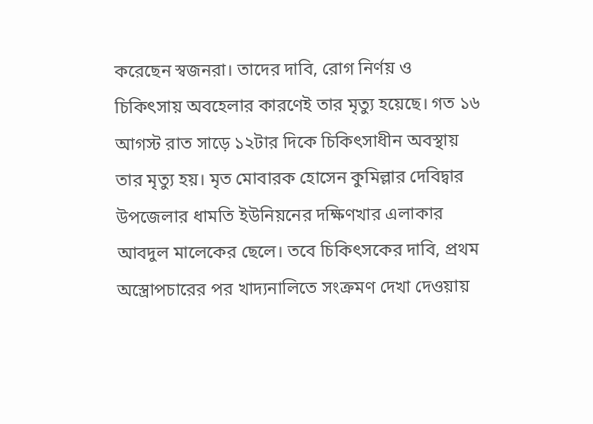করেছেন স্বজনরা। তাদের দাবি, রোগ নির্ণয় ও চিকিৎসায় অবহেলার কারণেই তার মৃত্যু হয়েছে। গত ১৬ আগস্ট রাত সাড়ে ১২টার দিকে চিকিৎসাধীন অবস্থায় তার মৃত্যু হয়। মৃত মোবারক হোসেন কুমিল্লার দেবিদ্বার উপজেলার ধামতি ইউনিয়নের দক্ষিণখার এলাকার আবদুল মালেকের ছেলে। তবে চিকিৎসকের দাবি, প্রথম অস্ত্রোপচারের পর খাদ্যনালিতে সংক্রমণ দেখা দেওয়ায়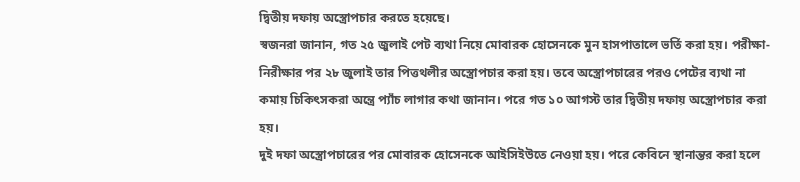দ্বিতীয় দফায় অস্ত্রোপচার করতে হয়েছে।
স্বজনরা জানান, গত ২৫ জুলাই পেট ব্যথা নিয়ে মোবারক হোসেনকে মুন হাসপাতালে ভর্তি করা হয়। পরীক্ষা-নিরীক্ষার পর ২৮ জুলাই তার পিত্তথলীর অস্ত্রোপচার করা হয়। তবে অস্ত্রোপচারের পরও পেটের ব্যথা না কমায় চিকিৎসকরা অন্ত্রে প্যাঁচ লাগার কথা জানান। পরে গত ১০ আগস্ট তার দ্বিতীয় দফায় অস্ত্রোপচার করা হয়।
দুই দফা অস্ত্রোপচারের পর মোবারক হোসেনকে আইসিইউতে নেওয়া হয়। পরে কেবিনে স্থানান্তর করা হলে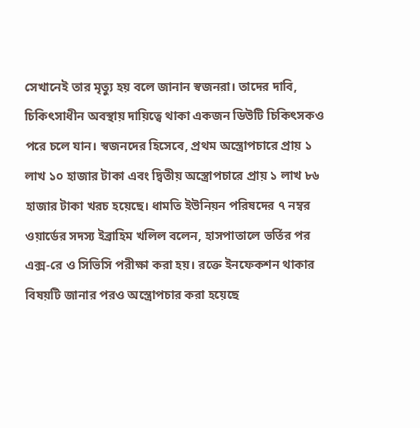সেখানেই তার মৃত্যু হয় বলে জানান স্বজনরা। তাদের দাবি, চিকিৎসাধীন অবস্থায় দায়িত্বে থাকা একজন ডিউটি চিকিৎসকও পরে চলে যান। স্বজনদের হিসেবে, প্রথম অস্ত্রোপচারে প্রায় ১ লাখ ১০ হাজার টাকা এবং দ্বিতীয় অস্ত্রোপচারে প্রায় ১ লাখ ৮৬ হাজার টাকা খরচ হয়েছে। ধামতি ইউনিয়ন পরিষদের ৭ নম্বর ওয়ার্ডের সদস্য ইব্রাহিম খলিল বলেন, হাসপাতালে ভর্তির পর এক্স-রে ও সিভিসি পরীক্ষা করা হয়। রক্তে ইনফেকশন থাকার বিষয়টি জানার পরও অস্ত্রোপচার করা হয়েছে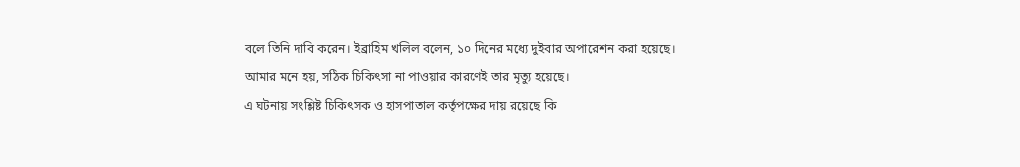বলে তিনি দাবি করেন। ইব্রাহিম খলিল বলেন, ১০ দিনের মধ্যে দুইবার অপারেশন করা হয়েছে। আমার মনে হয়, সঠিক চিকিৎসা না পাওয়ার কারণেই তার মৃত্যু হয়েছে।
এ ঘটনায় সংশ্লিষ্ট চিকিৎসক ও হাসপাতাল কর্তৃপক্ষের দায় রয়েছে কি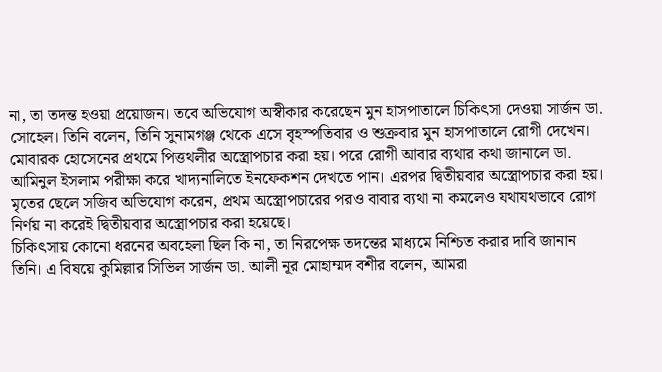না, তা তদন্ত হওয়া প্রয়োজন। তবে অভিযোগ অস্বীকার করেছেন মুন হাসপাতালে চিকিৎসা দেওয়া সার্জন ডা. সোহেল। তিনি বলেন, তিনি সুনামগঞ্জ থেকে এসে বৃহস্পতিবার ও শুক্রবার মুন হাসপাতালে রোগী দেখেন। মোবারক হোসেনের প্রথমে পিত্তথলীর অস্ত্রোপচার করা হয়। পরে রোগী আবার ব্যথার কথা জানালে ডা. আমিনুল ইসলাম পরীক্ষা করে খাদ্যনালিতে ইনফেকশন দেখতে পান। এরপর দ্বিতীয়বার অস্ত্রোপচার করা হয়। মৃতের ছেলে সজিব অভিযোগ করেন, প্রথম অস্ত্রোপচারের পরও বাবার ব্যথা না কমলেও যথাযথভাবে রোগ নির্ণয় না করেই দ্বিতীয়বার অস্ত্রোপচার করা হয়েছে।
চিকিৎসায় কোনো ধরনের অবহেলা ছিল কি না, তা নিরপেক্ষ তদন্তের মাধ্যমে নিশ্চিত করার দাবি জানান তিনি। এ বিষয়ে কুমিল্লার সিভিল সার্জন ডা. আলী নূর মোহাম্মদ বশীর বলেন, আমরা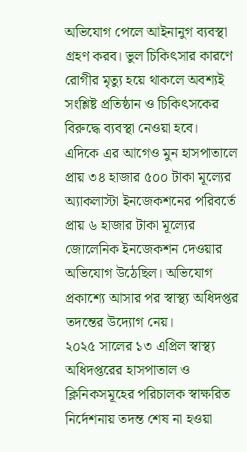অভিযোগ পেলে আইনানুগ ব্যবস্থা গ্রহণ করব। ভুল চিকিৎসার কারণে রোগীর মৃত্যু হয়ে থাকলে অবশ্যই সংশ্লিষ্ট প্রতিষ্ঠান ও চিকিৎসকের বিরুদ্ধে ব্যবস্থা নেওয়া হবে।
এদিকে এর আগেও মুন হাসপাতালে প্রায় ৩৪ হাজার ৫০০ টাকা মূল্যের অ্যাকলাস্টা ইনজেকশনের পরিবর্তে প্রায় ৬ হাজার টাকা মূল্যের জোলেনিক ইনজেকশন দেওয়ার অভিযোগ উঠেছিল। অভিযোগ প্রকাশ্যে আসার পর স্বাস্থ্য অধিদপ্তর তদন্তের উদ্যোগ নেয়।
২০২৫ সালের ১৩ এপ্রিল স্বাস্থ্য অধিদপ্তরের হাসপাতাল ও ক্লিনিকসমূহের পরিচালক স্বাক্ষরিত নির্দেশনায় তদন্ত শেষ না হওয়া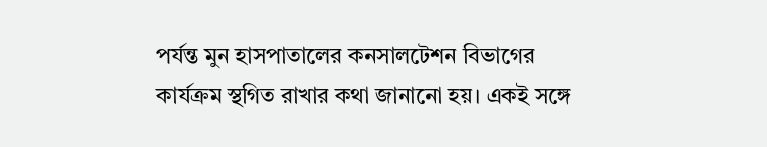পর্যন্ত মুন হাসপাতালের কনসালটেশন বিভাগের কার্যক্রম স্থগিত রাখার কথা জানানো হয়। একই সঙ্গে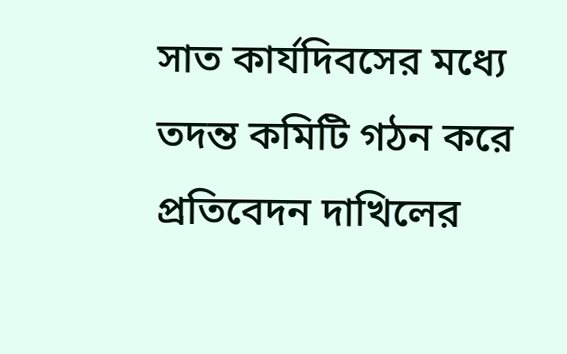সাত কার্যদিবসের মধ্যে তদন্ত কমিটি গঠন করে প্রতিবেদন দাখিলের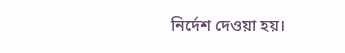নির্দেশ দেওয়া হয়।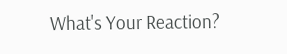What's Your Reaction?